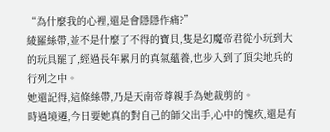“為什麼我的心裡,還是會隱隱作痛?”
綾羅絲帶,並不是什麼了不得的寶貝,隻是幻魔帝君從小玩到大的玩具罷了,經過長年累月的真氣蘊養,也步入到了頂尖地兵的行列之中。
她還記得,這條絲帶,乃是天南帝尊親手為她裁剪的。
時過境遷,今日要她真的對自己的師父出手,心中的愧疚,還是有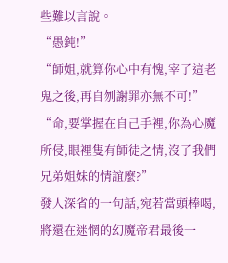些難以言說。
“愚鈍!”
“師姐,就算你心中有愧,宰了這老鬼之後,再自刎謝罪亦無不可!”
“命,要掌握在自己手裡,你為心魔所侵,眼裡隻有師徒之情,沒了我們兄弟姐妹的情誼麼?”
發人深省的一句話,宛若當頭棒喝,將還在迷惘的幻魔帝君最後一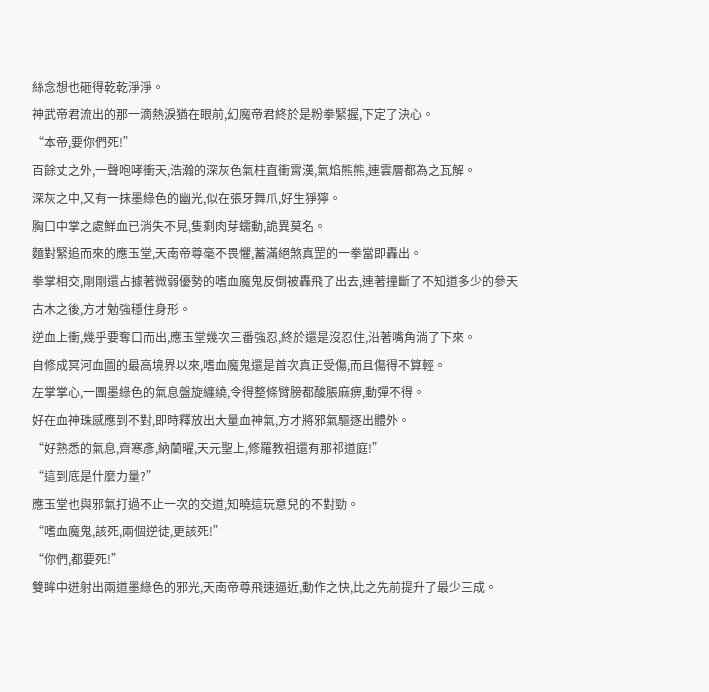絲念想也砸得乾乾淨淨。
神武帝君流出的那一滴熱淚猶在眼前,幻魔帝君終於是粉拳緊握,下定了決心。
“本帝,要你們死!”
百餘丈之外,一聲咆哮衝天,浩瀚的深灰色氣柱直衝霄漢,氣焰熊熊,連雲層都為之瓦解。
深灰之中,又有一抹墨綠色的幽光,似在張牙舞爪,好生猙獰。
胸口中掌之處鮮血已消失不見,隻剩肉芽蠕動,詭異莫名。
麵對緊追而來的應玉堂,天南帝尊毫不畏懼,蓄滿絕煞真罡的一拳當即轟出。
拳掌相交,剛剛還占據著微弱優勢的嗜血魔鬼反倒被轟飛了出去,連著撞斷了不知道多少的參天古木之後,方才勉強穩住身形。
逆血上衝,幾乎要奪口而出,應玉堂幾次三番強忍,終於還是沒忍住,沿著嘴角淌了下來。
自修成冥河血圖的最高境界以來,嗜血魔鬼還是首次真正受傷,而且傷得不算輕。
左掌掌心,一團墨綠色的氣息盤旋纏繞,令得整條臂膀都酸脹麻痹,動彈不得。
好在血神珠感應到不對,即時釋放出大量血神氣,方才將邪氣驅逐出體外。
“好熟悉的氣息,齊寒彥,納蘭曜,天元聖上,修羅教祖還有那祁道庭!”
“這到底是什麼力量?”
應玉堂也與邪氣打過不止一次的交道,知曉這玩意兒的不對勁。
“嗜血魔鬼,該死,兩個逆徒,更該死!”
“你們,都要死!”
雙眸中迸射出兩道墨綠色的邪光,天南帝尊飛速逼近,動作之快,比之先前提升了最少三成。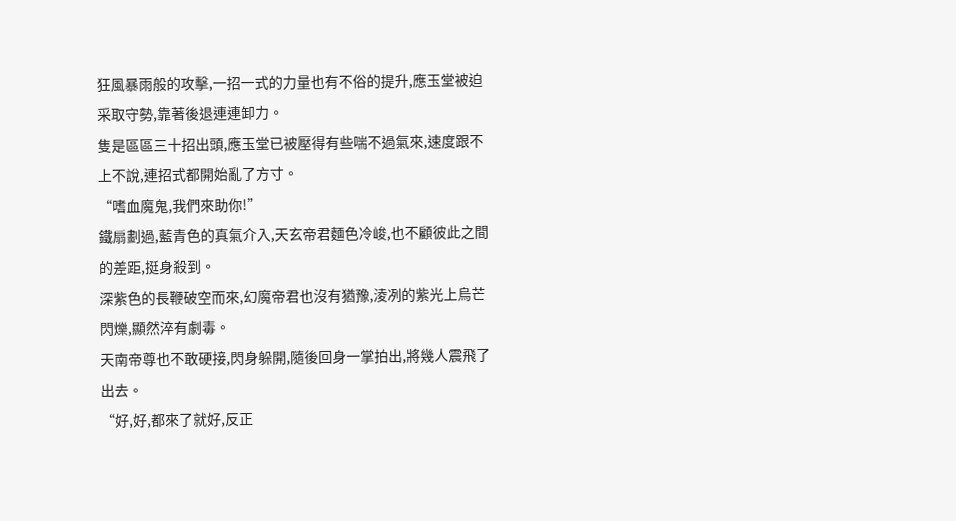狂風暴雨般的攻擊,一招一式的力量也有不俗的提升,應玉堂被迫采取守勢,靠著後退連連卸力。
隻是區區三十招出頭,應玉堂已被壓得有些喘不過氣來,速度跟不上不說,連招式都開始亂了方寸。
“嗜血魔鬼,我們來助你!”
鐵扇劃過,藍青色的真氣介入,天玄帝君麵色冷峻,也不顧彼此之間的差距,挺身殺到。
深紫色的長鞭破空而來,幻魔帝君也沒有猶豫,淩冽的紫光上烏芒閃爍,顯然淬有劇毒。
天南帝尊也不敢硬接,閃身躲開,隨後回身一掌拍出,將幾人震飛了出去。
“好,好,都來了就好,反正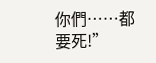你們……都要死!”